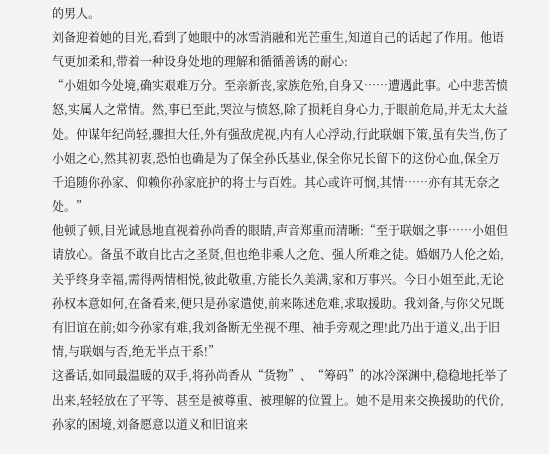的男人。
刘备迎着她的目光,看到了她眼中的冰雪消融和光芒重生,知道自己的话起了作用。他语气更加柔和,带着一种设身处地的理解和循循善诱的耐心:
“小姐如今处境,确实艰难万分。至亲新丧,家族危殆,自身又……遭遇此事。心中悲苦愤怒,实属人之常情。然,事已至此,哭泣与愤怒,除了损耗自身心力,于眼前危局,并无太大益处。仲谋年纪尚轻,骤担大任,外有强敌虎视,内有人心浮动,行此联姻下策,虽有失当,伤了小姐之心,然其初衷,恐怕也确是为了保全孙氏基业,保全你兄长留下的这份心血,保全万千追随你孙家、仰赖你孙家庇护的将士与百姓。其心或许可悯,其情……亦有其无奈之处。”
他顿了顿,目光诚恳地直视着孙尚香的眼睛,声音郑重而清晰:“至于联姻之事……小姐但请放心。备虽不敢自比古之圣贤,但也绝非乘人之危、强人所难之徒。婚姻乃人伦之始,关乎终身幸福,需得两情相悦,彼此敬重,方能长久美满,家和万事兴。今日小姐至此,无论孙权本意如何,在备看来,便只是孙家遣使,前来陈述危难,求取援助。我刘备,与你父兄既有旧谊在前;如今孙家有难,我刘备断无坐视不理、袖手旁观之理!此乃出于道义,出于旧情,与联姻与否,绝无半点干系!”
这番话,如同最温暖的双手,将孙尚香从“货物”、“筹码”的冰冷深渊中,稳稳地托举了出来,轻轻放在了平等、甚至是被尊重、被理解的位置上。她不是用来交换援助的代价,孙家的困境,刘备愿意以道义和旧谊来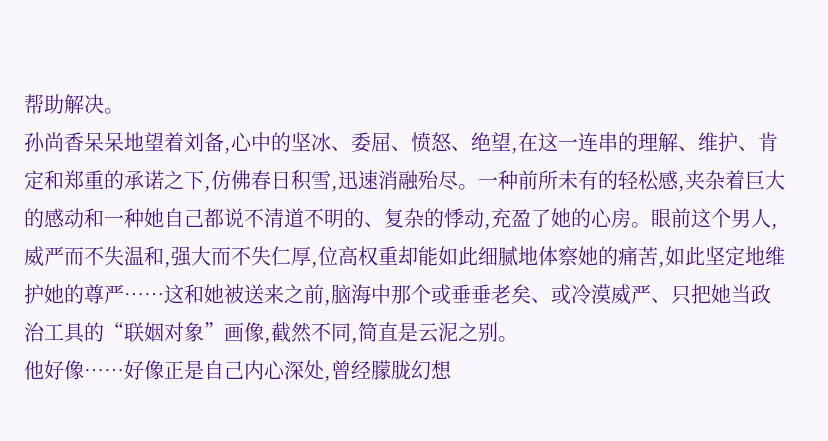帮助解决。
孙尚香呆呆地望着刘备,心中的坚冰、委屈、愤怒、绝望,在这一连串的理解、维护、肯定和郑重的承诺之下,仿佛春日积雪,迅速消融殆尽。一种前所未有的轻松感,夹杂着巨大的感动和一种她自己都说不清道不明的、复杂的悸动,充盈了她的心房。眼前这个男人,威严而不失温和,强大而不失仁厚,位高权重却能如此细腻地体察她的痛苦,如此坚定地维护她的尊严……这和她被送来之前,脑海中那个或垂垂老矣、或冷漠威严、只把她当政治工具的“联姻对象”画像,截然不同,简直是云泥之别。
他好像……好像正是自己内心深处,曾经朦胧幻想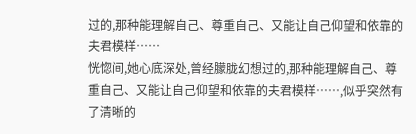过的,那种能理解自己、尊重自己、又能让自己仰望和依靠的夫君模样……
恍惚间,她心底深处,曾经朦胧幻想过的,那种能理解自己、尊重自己、又能让自己仰望和依靠的夫君模样……,似乎突然有了清晰的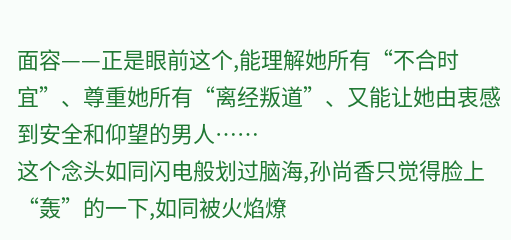面容——正是眼前这个,能理解她所有“不合时宜”、尊重她所有“离经叛道”、又能让她由衷感到安全和仰望的男人……
这个念头如同闪电般划过脑海,孙尚香只觉得脸上“轰”的一下,如同被火焰燎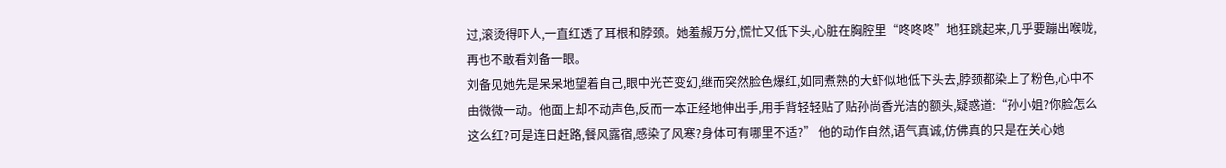过,滚烫得吓人,一直红透了耳根和脖颈。她羞赧万分,慌忙又低下头,心脏在胸腔里“咚咚咚”地狂跳起来,几乎要蹦出喉咙,再也不敢看刘备一眼。
刘备见她先是呆呆地望着自己,眼中光芒变幻,继而突然脸色爆红,如同煮熟的大虾似地低下头去,脖颈都染上了粉色,心中不由微微一动。他面上却不动声色,反而一本正经地伸出手,用手背轻轻贴了贴孙尚香光洁的额头,疑惑道:“孙小姐?你脸怎么这么红?可是连日赶路,餐风露宿,感染了风寒?身体可有哪里不适?” 他的动作自然,语气真诚,仿佛真的只是在关心她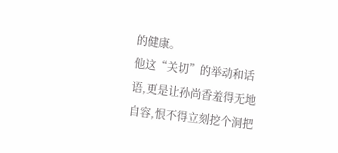的健康。
他这“关切”的举动和话语,更是让孙尚香羞得无地自容,恨不得立刻挖个洞把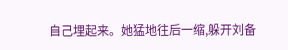自己埋起来。她猛地往后一缩,躲开刘备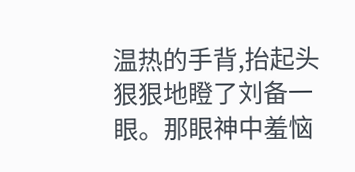温热的手背,抬起头狠狠地瞪了刘备一眼。那眼神中羞恼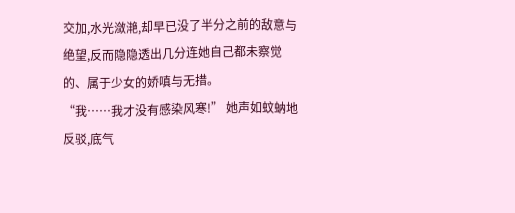交加,水光潋滟,却早已没了半分之前的敌意与绝望,反而隐隐透出几分连她自己都未察觉的、属于少女的娇嗔与无措。
“我……我才没有感染风寒!” 她声如蚊蚋地反驳,底气